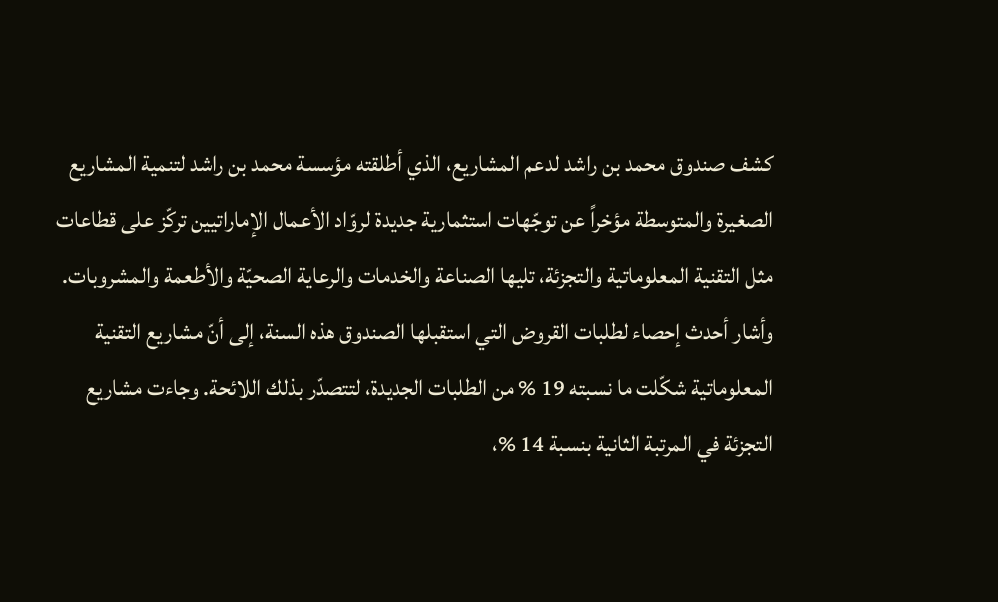كشف صندوق محمد بن راشد لدعم المشاريع، الذي أطلقته مؤسسة محمد بن راشد لتنمية المشاريع الصغيرة والمتوسطة مؤخراً عن توجّهات استثمارية جديدة لروّاد الأعمال الإماراتيين تركّز على قطاعات مثل التقنية المعلوماتية والتجزئة، تليها الصناعة والخدمات والرعاية الصحيّة والأطعمة والمشروبات.
وأشار أحدث إحصاء لطلبات القروض التي استقبلها الصندوق هذه السنة، إلى أنّ مشاريع التقنية المعلوماتية شكّلت ما نسبته 19 % من الطلبات الجديدة، لتتصدّر بذلك اللائحة. وجاءت مشاريع التجزئة في المرتبة الثانية بنسبة 14 %،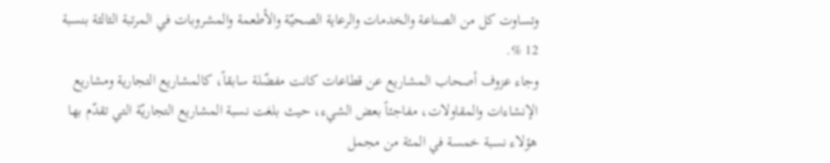وتساوت كل من الصناعة والخدمات والرعاية الصحيّة والأطعمة والمشروبات في المرتبة الثالثة بنسبة 12 %.
وجاء عزوف أصحاب المشاريع عن قطاعات كانت مفضّلة سابقاً، كالمشاريع التجارية ومشاريع الإنشاءات والمقاولات، مفاجئاً بعض الشيء، حيث بلغت نسبة المشاريع التجاريّة التي تقدّم بها هؤلاء نسبة خمسة في المئة من مجمل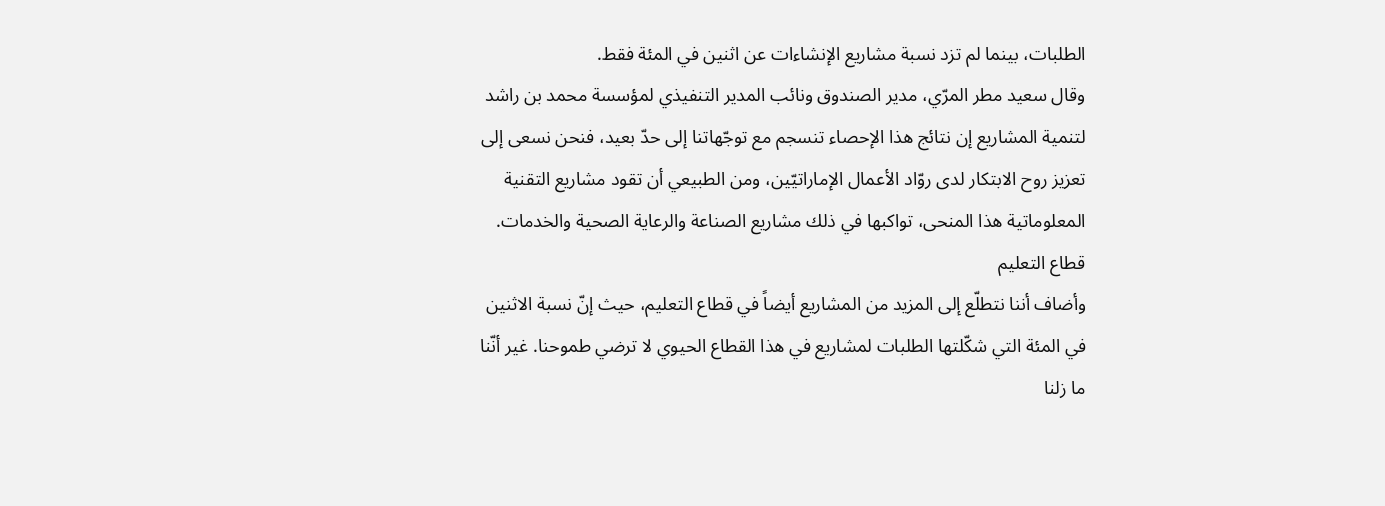الطلبات، بينما لم تزد نسبة مشاريع الإنشاءات عن اثنين في المئة فقط.
وقال سعيد مطر المرّي، مدير الصندوق ونائب المدير التنفيذي لمؤسسة محمد بن راشد لتنمية المشاريع إن نتائج هذا الإحصاء تنسجم مع توجّهاتنا إلى حدّ بعيد، فنحن نسعى إلى تعزيز روح الابتكار لدى روّاد الأعمال الإماراتيّين، ومن الطبيعي أن تقود مشاريع التقنية المعلوماتية هذا المنحى، تواكبها في ذلك مشاريع الصناعة والرعاية الصحية والخدمات.
قطاع التعليم
وأضاف أننا نتطلّع إلى المزيد من المشاريع أيضاً في قطاع التعليم، حيث إنّ نسبة الاثنين في المئة التي شكّلتها الطلبات لمشاريع في هذا القطاع الحيوي لا ترضي طموحنا. غير أنّنا ما زلنا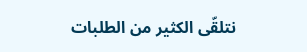نتلقّى الكثير من الطلبات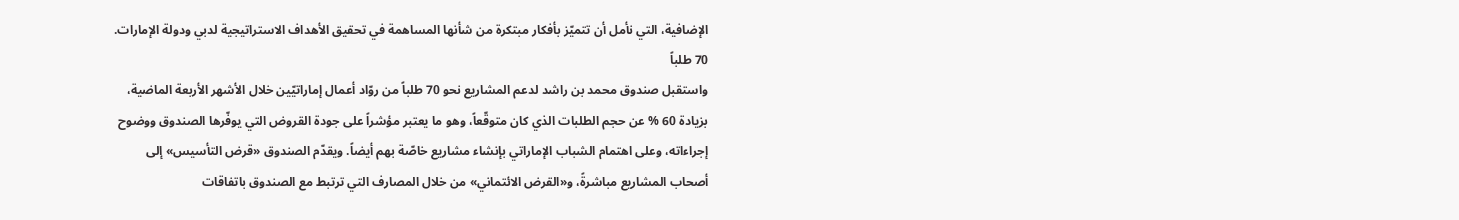الإضافية، التي نأمل أن تتميّز بأفكار مبتكرة من شأنها المساهمة في تحقيق الأهداف الاستراتيجية لدبي ودولة الإمارات.
70 طلباً
واستقبل صندوق محمد بن راشد لدعم المشاريع نحو 70 طلباً من روّاد أعمال إماراتيّين خلال الأشهر الأربعة الماضية، بزيادة 60 % عن حجم الطلبات الذي كان متوقّعاً، وهو ما يعتبر مؤشراً على جودة القروض التي يوفّرها الصندوق ووضوح إجراءاته، وعلى اهتمام الشباب الإماراتي بإنشاء مشاريع خاصّة بهم أيضاً. ويقدّم الصندوق «قرض التأسيس» إلى أصحاب المشاريع مباشرةً، و«القرض الائتماني» من خلال المصارف التي ترتبط مع الصندوق باتفاقات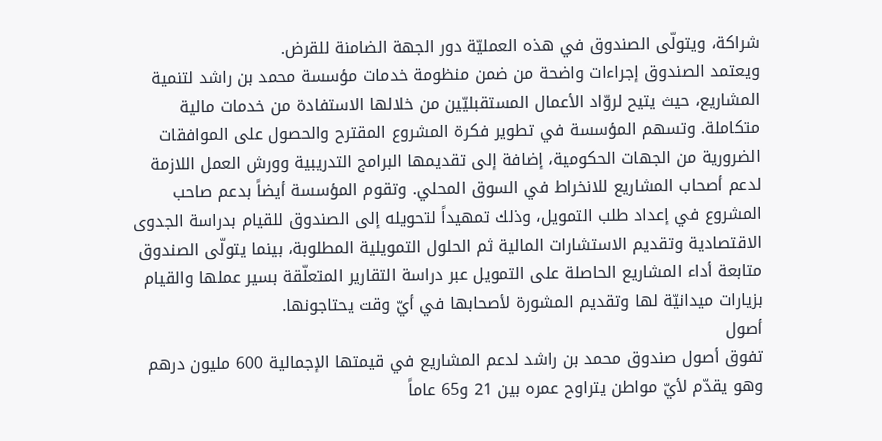شراكة، ويتولّى الصندوق في هذه العمليّة دور الجهة الضامنة للقرض.
ويعتمد الصندوق إجراءات واضحة من ضمن منظومة خدمات مؤسسة محمد بن راشد لتنمية المشاريع، حيث يتيح لروّاد الأعمال المستقبليّين من خلالها الاستفادة من خدمات مالية متكاملة. وتسهم المؤسسة في تطوير فكرة المشروع المقترح والحصول على الموافقات الضرورية من الجهات الحكومية، إضافة إلى تقديمها البرامج التدريبية وورش العمل اللازمة لدعم أصحاب المشاريع للانخراط في السوق المحلي. وتقوم المؤسسة أيضاً بدعم صاحب المشروع في إعداد طلب التمويل، وذلك تمهيداً لتحويله إلى الصندوق للقيام بدراسة الجدوى الاقتصادية وتقديم الاستشارات المالية ثم الحلول التمويلية المطلوبة، بينما يتولّى الصندوق متابعة أداء المشاريع الحاصلة على التمويل عبر دراسة التقارير المتعلّقة بسير عملها والقيام بزيارات ميدانيّة لها وتقديم المشورة لأصحابها في أيّ وقت يحتاجونها.
أصول
تفوق أصول صندوق محمد بن راشد لدعم المشاريع في قيمتها الإجمالية 600 مليون درهم وهو يقدّم لأيّ مواطن يتراوح عمره بين 21 و65 عاماً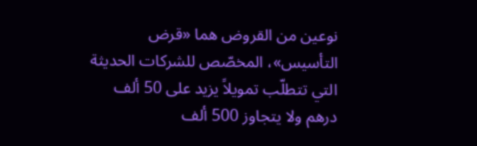نوعين من القروض هما «قرض التأسيس»، المخصّص للشركات الحديثة التي تتطلّب تمويلاً يزيد على 50 ألف درهم ولا يتجاوز 500 ألف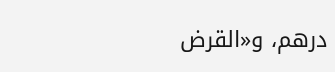درهم، و«القرض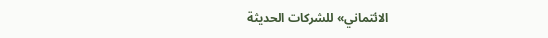الائتماني» للشركات الحديثة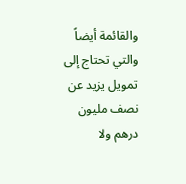والقائمة أيضاً والتي تحتاج إلى تمويل يزيد عن نصف مليون درهم ولا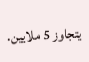يتجاوز 5 ملايين.